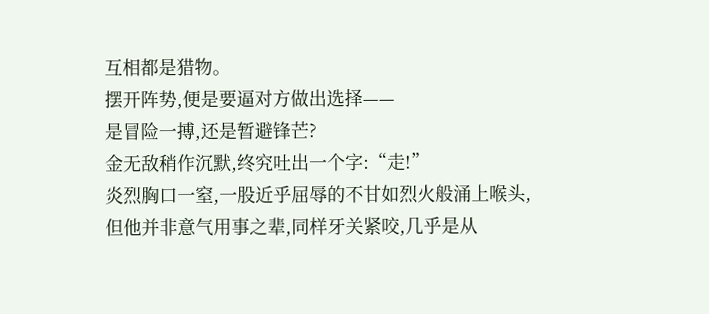互相都是猎物。
摆开阵势,便是要逼对方做出选择——
是冒险一搏,还是暂避锋芒?
金无敌稍作沉默,终究吐出一个字:“走!”
炎烈胸口一窒,一股近乎屈辱的不甘如烈火般涌上喉头,但他并非意气用事之辈,同样牙关紧咬,几乎是从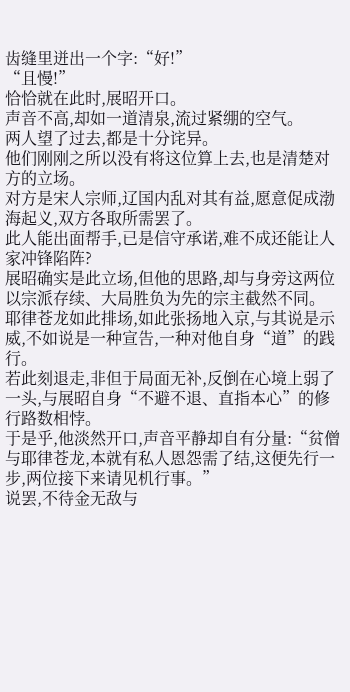齿缝里迸出一个字:“好!”
“且慢!”
恰恰就在此时,展昭开口。
声音不高,却如一道清泉,流过紧绷的空气。
两人望了过去,都是十分诧异。
他们刚刚之所以没有将这位算上去,也是清楚对方的立场。
对方是宋人宗师,辽国内乱对其有益,愿意促成渤海起义,双方各取所需罢了。
此人能出面帮手,已是信守承诺,难不成还能让人家冲锋陷阵?
展昭确实是此立场,但他的思路,却与身旁这两位以宗派存续、大局胜负为先的宗主截然不同。
耶律苍龙如此排场,如此张扬地入京,与其说是示威,不如说是一种宣告,一种对他自身“道”的践行。
若此刻退走,非但于局面无补,反倒在心境上弱了一头,与展昭自身“不避不退、直指本心”的修行路数相悖。
于是乎,他淡然开口,声音平静却自有分量:“贫僧与耶律苍龙,本就有私人恩怨需了结,这便先行一步,两位接下来请见机行事。”
说罢,不待金无敌与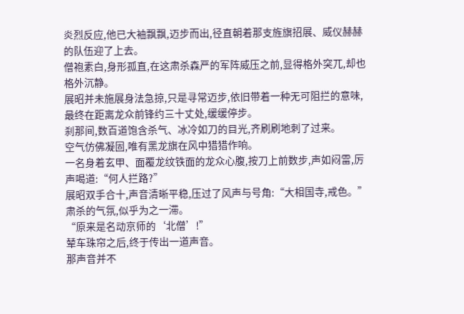炎烈反应,他已大袖飘飘,迈步而出,径直朝着那支旌旗招展、威仪赫赫的队伍迎了上去。
僧袍素白,身形孤直,在这肃杀森严的军阵威压之前,显得格外突兀,却也格外沉静。
展昭并未施展身法急掠,只是寻常迈步,依旧带着一种无可阻拦的意味,最终在距离龙众前锋约三十丈处,缓缓停步。
刹那间,数百道饱含杀气、冰冷如刀的目光,齐刷刷地刺了过来。
空气仿佛凝固,唯有黑龙旗在风中猎猎作响。
一名身着玄甲、面覆龙纹铁面的龙众心腹,按刀上前数步,声如闷雷,厉声喝道:“何人拦路?”
展昭双手合十,声音清晰平稳,压过了风声与号角:“大相国寺,戒色。”
肃杀的气氛,似乎为之一滞。
“原来是名动京师的‘北僧’!”
辇车珠帘之后,终于传出一道声音。
那声音并不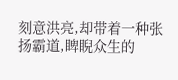刻意洪亮,却带着一种张扬霸道,睥睨众生的